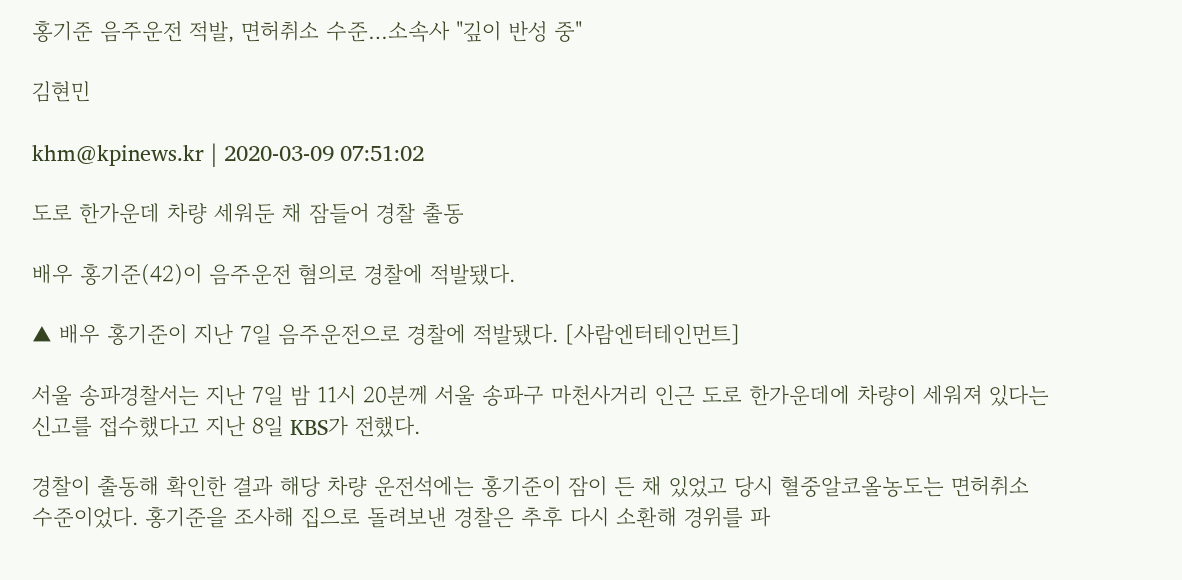홍기준 음주운전 적발, 면허취소 수준…소속사 "깊이 반성 중"

김현민

khm@kpinews.kr | 2020-03-09 07:51:02

도로 한가운데 차량 세워둔 채 잠들어 경찰 출동

배우 홍기준(42)이 음주운전 혐의로 경찰에 적발됐다.

▲ 배우 홍기준이 지난 7일 음주운전으로 경찰에 적발됐다. [사람엔터테인먼트]

서울 송파경찰서는 지난 7일 밤 11시 20분께 서울 송파구 마천사거리 인근 도로 한가운데에 차량이 세워져 있다는 신고를 접수했다고 지난 8일 KBS가 전했다.

경찰이 출동해 확인한 결과 해당 차량 운전석에는 홍기준이 잠이 든 채 있었고 당시 혈중알코올농도는 면허취소 수준이었다. 홍기준을 조사해 집으로 돌려보낸 경찰은 추후 다시 소환해 경위를 파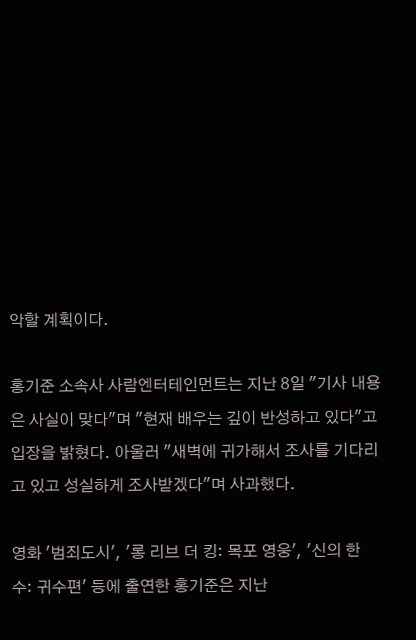악할 계획이다.

홍기준 소속사 사람엔터테인먼트는 지난 8일 "기사 내용은 사실이 맞다"며 "현재 배우는 깊이 반성하고 있다"고 입장을 밝혔다. 아울러 "새벽에 귀가해서 조사를 기다리고 있고 성실하게 조사받겠다"며 사과했다.

영화 '범죄도시', '롱 리브 더 킹: 목포 영웅', '신의 한 수: 귀수편' 등에 출연한 홍기준은 지난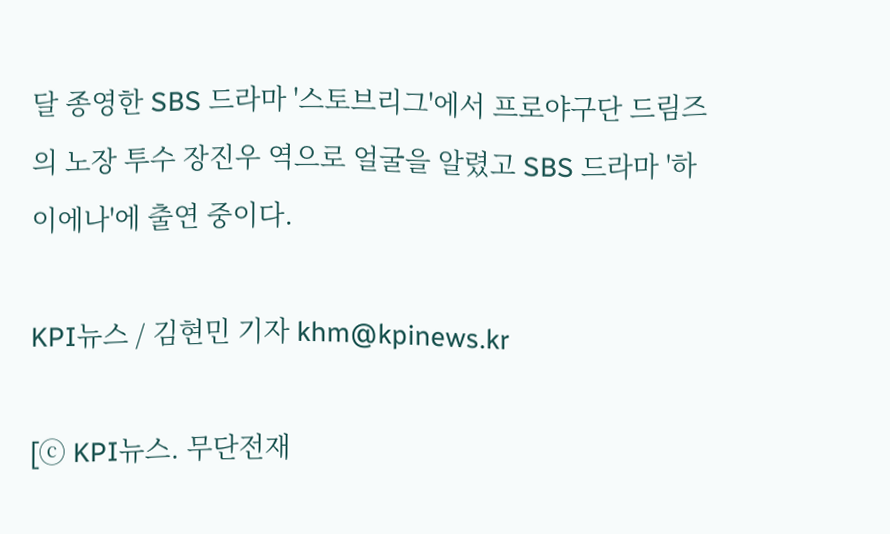달 종영한 SBS 드라마 '스토브리그'에서 프로야구단 드림즈의 노장 투수 장진우 역으로 얼굴을 알렸고 SBS 드라마 '하이에나'에 출연 중이다.

KPI뉴스 / 김현민 기자 khm@kpinews.kr

[ⓒ KPI뉴스. 무단전재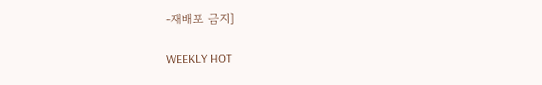-재배포 금지]

WEEKLY HOT